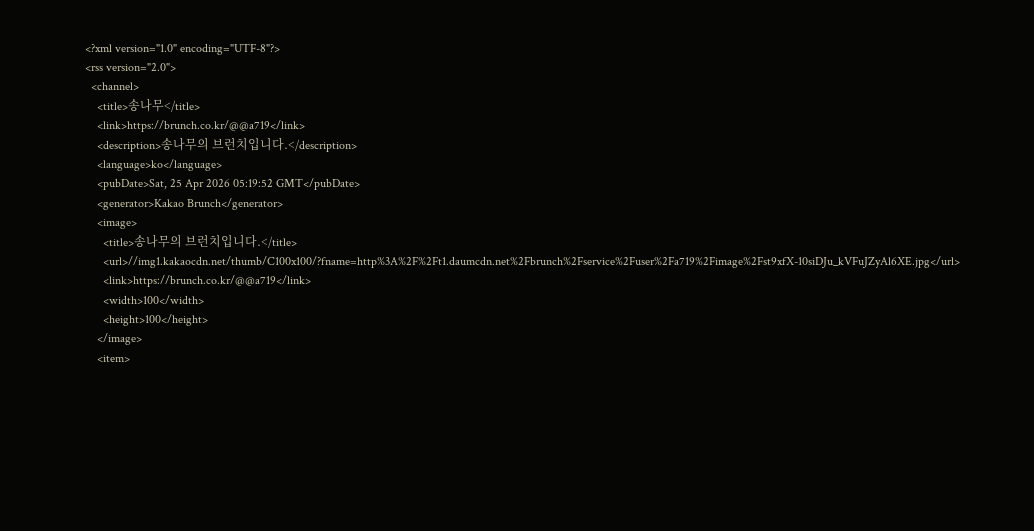<?xml version="1.0" encoding="UTF-8"?>
<rss version="2.0">
  <channel>
    <title>송나무</title>
    <link>https://brunch.co.kr/@@a719</link>
    <description>송나무의 브런치입니다.</description>
    <language>ko</language>
    <pubDate>Sat, 25 Apr 2026 05:19:52 GMT</pubDate>
    <generator>Kakao Brunch</generator>
    <image>
      <title>송나무의 브런치입니다.</title>
      <url>//img1.kakaocdn.net/thumb/C100x100/?fname=http%3A%2F%2Ft1.daumcdn.net%2Fbrunch%2Fservice%2Fuser%2Fa719%2Fimage%2Fst9xfX-10siDJu_kVFuJZyAl6XE.jpg</url>
      <link>https://brunch.co.kr/@@a719</link>
      <width>100</width>
      <height>100</height>
    </image>
    <item>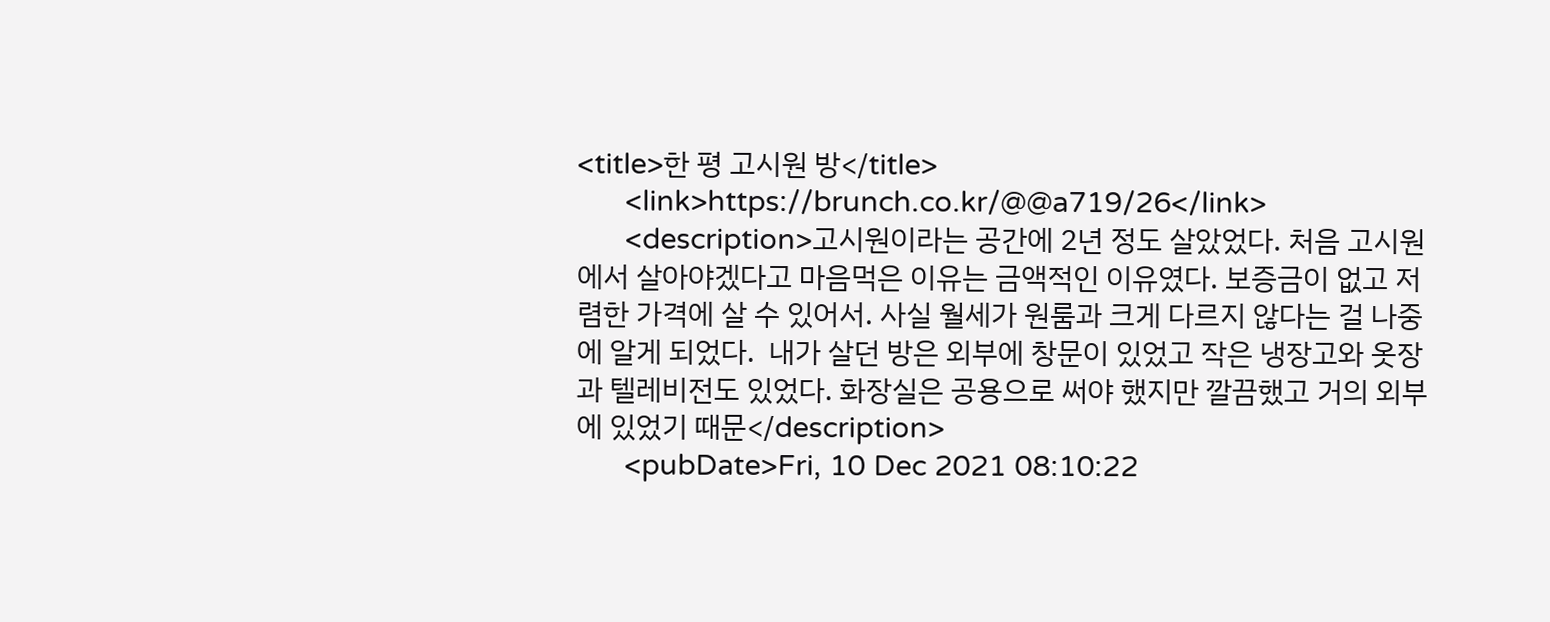<title>한 평 고시원 방</title>
      <link>https://brunch.co.kr/@@a719/26</link>
      <description>고시원이라는 공간에 2년 정도 살았었다. 처음 고시원에서 살아야겠다고 마음먹은 이유는 금액적인 이유였다. 보증금이 없고 저렴한 가격에 살 수 있어서. 사실 월세가 원룸과 크게 다르지 않다는 걸 나중에 알게 되었다.  내가 살던 방은 외부에 창문이 있었고 작은 냉장고와 옷장과 텔레비전도 있었다. 화장실은 공용으로 써야 했지만 깔끔했고 거의 외부에 있었기 때문</description>
      <pubDate>Fri, 10 Dec 2021 08:10:22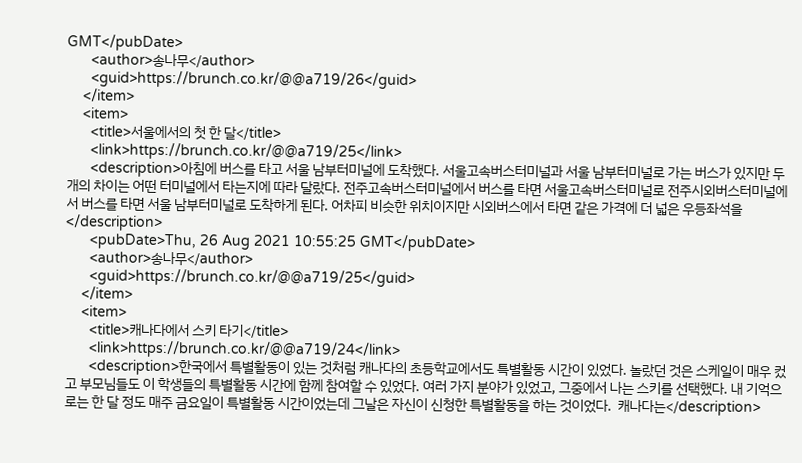GMT</pubDate>
      <author>송나무</author>
      <guid>https://brunch.co.kr/@@a719/26</guid>
    </item>
    <item>
      <title>서울에서의 첫 한 달</title>
      <link>https://brunch.co.kr/@@a719/25</link>
      <description>아침에 버스를 타고 서울 남부터미널에 도착했다. 서울고속버스터미널과 서울 남부터미널로 가는 버스가 있지만 두 개의 차이는 어떤 터미널에서 타는지에 따라 달랐다. 전주고속버스터미널에서 버스를 타면 서울고속버스터미널로 전주시외버스터미널에서 버스를 타면 서울 남부터미널로 도착하게 된다. 어차피 비슷한 위치이지만 시외버스에서 타면 같은 가격에 더 넓은 우등좌석을</description>
      <pubDate>Thu, 26 Aug 2021 10:55:25 GMT</pubDate>
      <author>송나무</author>
      <guid>https://brunch.co.kr/@@a719/25</guid>
    </item>
    <item>
      <title>캐나다에서 스키 타기</title>
      <link>https://brunch.co.kr/@@a719/24</link>
      <description>한국에서 특별활동이 있는 것처럼 캐나다의 초등학교에서도 특별활동 시간이 있었다. 놀랐던 것은 스케일이 매우 컸고 부모님들도 이 학생들의 특별활동 시간에 함께 참여할 수 있었다. 여러 가지 분야가 있었고, 그중에서 나는 스키를 선택했다. 내 기억으로는 한 달 정도 매주 금요일이 특별활동 시간이었는데 그날은 자신이 신청한 특별활동을 하는 것이었다.  캐나다는</description>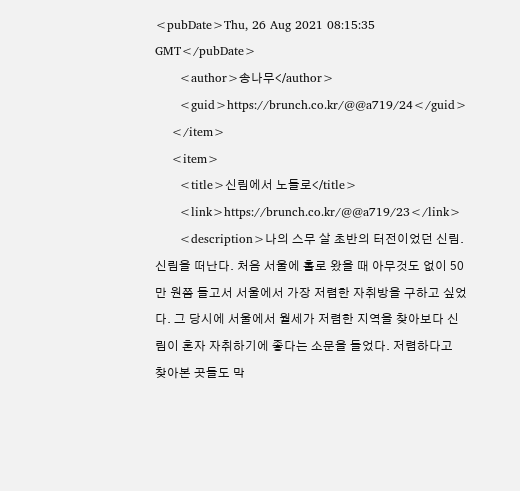<pubDate>Thu, 26 Aug 2021 08:15:35 GMT</pubDate>
      <author>송나무</author>
      <guid>https://brunch.co.kr/@@a719/24</guid>
    </item>
    <item>
      <title>신림에서 노들로</title>
      <link>https://brunch.co.kr/@@a719/23</link>
      <description>나의 스무 살 초반의 터전이었던 신림. 신림을 떠난다. 처음 서울에 홀로 왔을 때 아무것도 없이 50만 원쯤 들고서 서울에서 가장 저렴한 자취방을 구하고 싶었다. 그 당시에 서울에서 월세가 저렴한 지역을 찾아보다 신림이 혼자 자취하기에 좋다는 소문을 들었다. 저렴하다고 찾아본 곳들도 막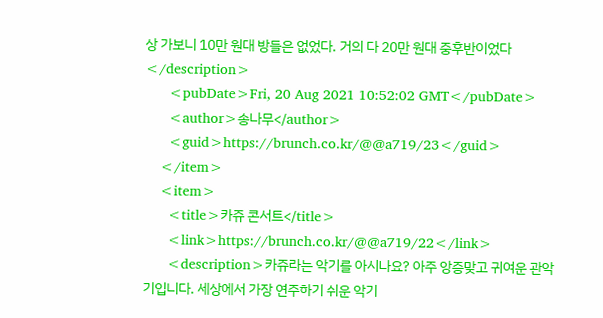상 가보니 10만 원대 방들은 없었다. 거의 다 20만 원대 중후반이었다</description>
      <pubDate>Fri, 20 Aug 2021 10:52:02 GMT</pubDate>
      <author>송나무</author>
      <guid>https://brunch.co.kr/@@a719/23</guid>
    </item>
    <item>
      <title>카쥬 콘서트</title>
      <link>https://brunch.co.kr/@@a719/22</link>
      <description>카쥬라는 악기를 아시나요? 아주 앙증맞고 귀여운 관악기입니다. 세상에서 가장 연주하기 쉬운 악기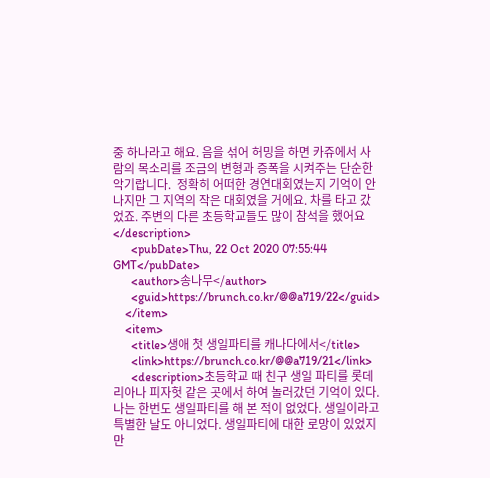중 하나라고 해요. 음을 섞어 허밍을 하면 카쥬에서 사람의 목소리를 조금의 변형과 증폭을 시켜주는 단순한 악기랍니다.  정확히 어떠한 경연대회였는지 기억이 안나지만 그 지역의 작은 대회였을 거에요. 차를 타고 갔었죠. 주변의 다른 초등학교들도 많이 참석을 했어요</description>
      <pubDate>Thu, 22 Oct 2020 07:55:44 GMT</pubDate>
      <author>송나무</author>
      <guid>https://brunch.co.kr/@@a719/22</guid>
    </item>
    <item>
      <title>생애 첫 생일파티를 캐나다에서</title>
      <link>https://brunch.co.kr/@@a719/21</link>
      <description>초등학교 때 친구 생일 파티를 롯데리아나 피자헛 같은 곳에서 하여 놀러갔던 기억이 있다. 나는 한번도 생일파티를 해 본 적이 없었다. 생일이라고 특별한 날도 아니었다. 생일파티에 대한 로망이 있었지만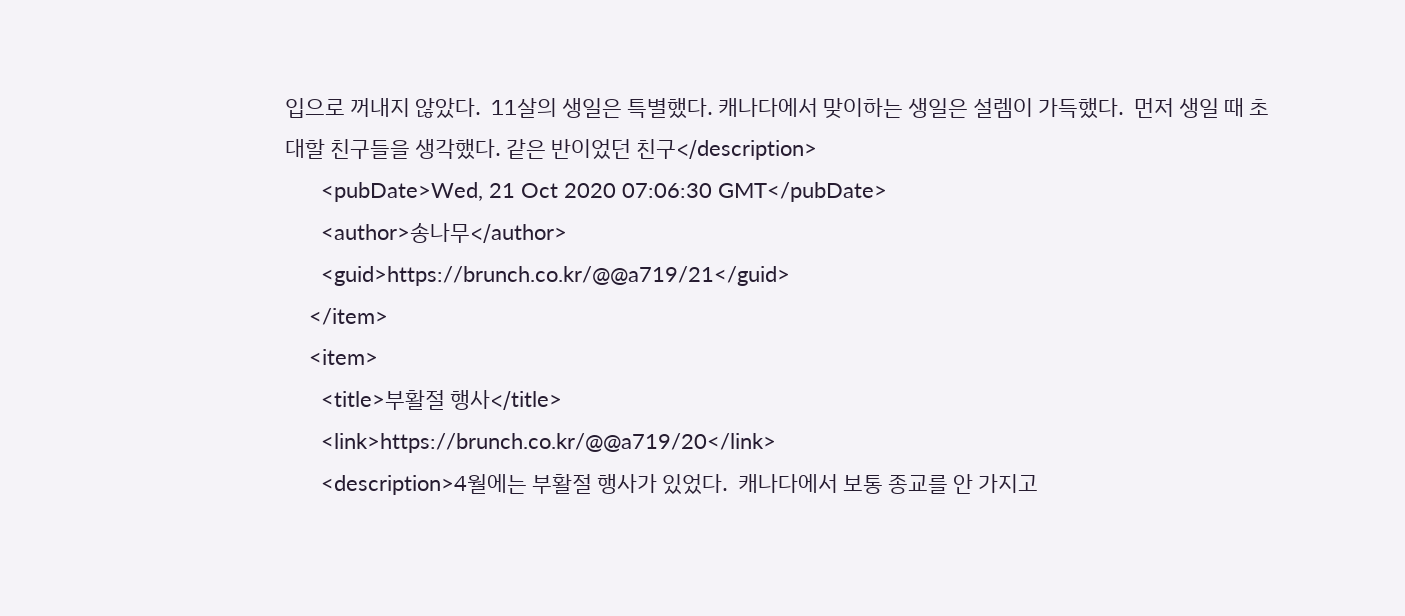입으로 꺼내지 않았다.  11살의 생일은 특별했다. 캐나다에서 맞이하는 생일은 설렘이 가득했다.  먼저 생일 때 초대할 친구들을 생각했다. 같은 반이었던 친구</description>
      <pubDate>Wed, 21 Oct 2020 07:06:30 GMT</pubDate>
      <author>송나무</author>
      <guid>https://brunch.co.kr/@@a719/21</guid>
    </item>
    <item>
      <title>부활절 행사</title>
      <link>https://brunch.co.kr/@@a719/20</link>
      <description>4월에는 부활절 행사가 있었다.  캐나다에서 보통 종교를 안 가지고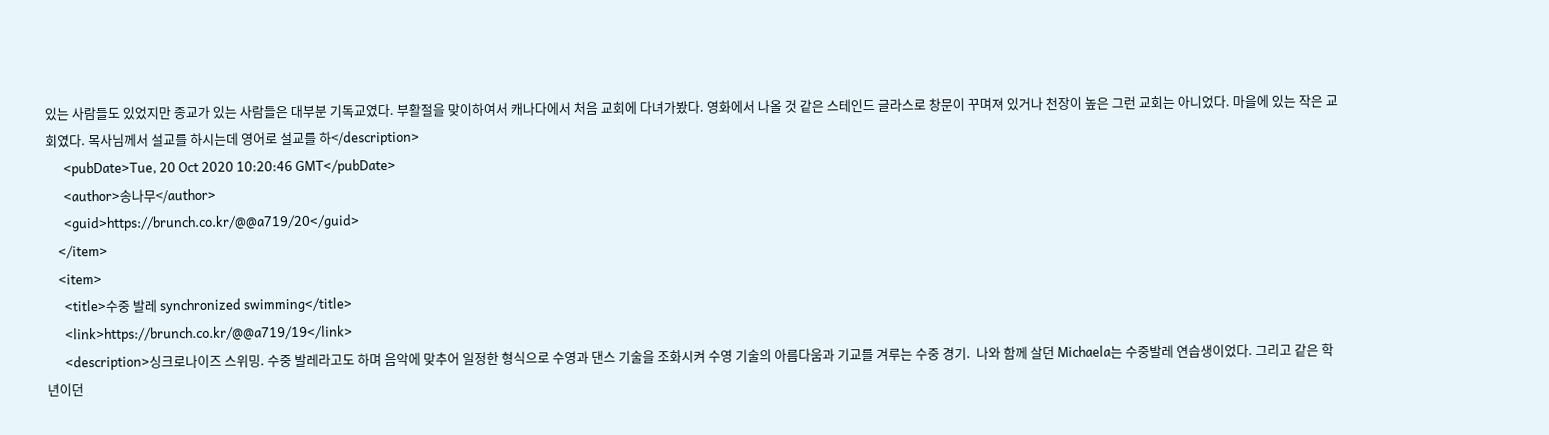있는 사람들도 있었지만 종교가 있는 사람들은 대부분 기독교였다. 부활절을 맞이하여서 캐나다에서 처음 교회에 다녀가봤다. 영화에서 나올 것 같은 스테인드 글라스로 창문이 꾸며져 있거나 천장이 높은 그런 교회는 아니었다. 마을에 있는 작은 교회였다. 목사님께서 설교를 하시는데 영어로 설교를 하</description>
      <pubDate>Tue, 20 Oct 2020 10:20:46 GMT</pubDate>
      <author>송나무</author>
      <guid>https://brunch.co.kr/@@a719/20</guid>
    </item>
    <item>
      <title>수중 발레 synchronized swimming</title>
      <link>https://brunch.co.kr/@@a719/19</link>
      <description>싱크로나이즈 스위밍. 수중 발레라고도 하며 음악에 맞추어 일정한 형식으로 수영과 댄스 기술을 조화시켜 수영 기술의 아름다움과 기교를 겨루는 수중 경기.  나와 함께 살던 Michaela는 수중발레 연습생이었다. 그리고 같은 학년이던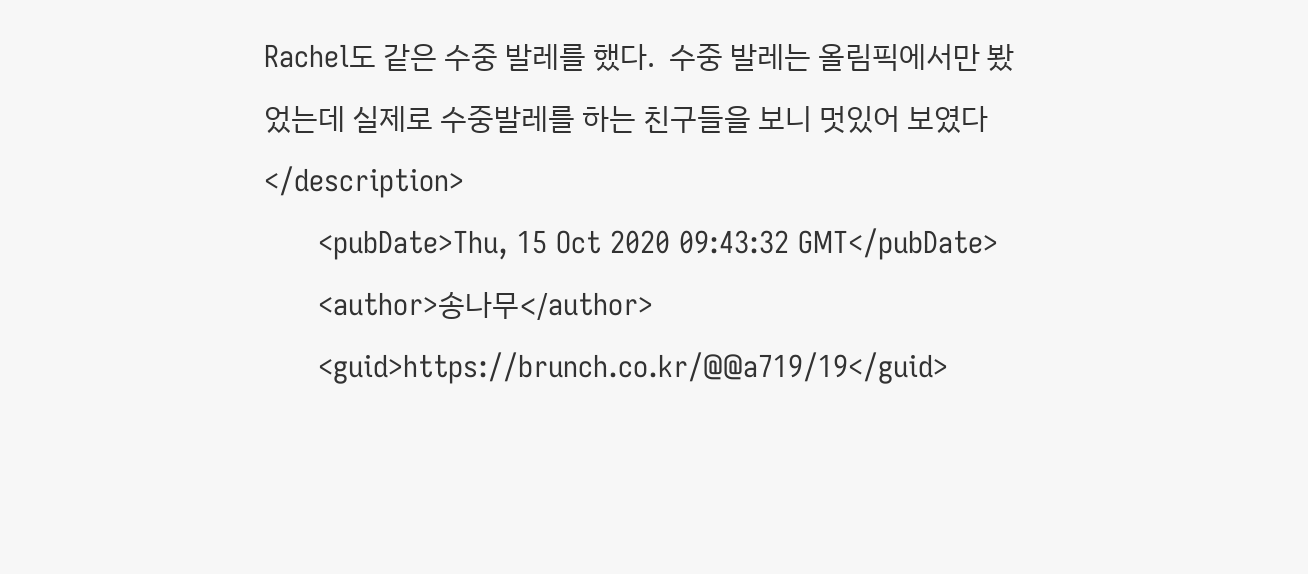Rachel도 같은 수중 발레를 했다.  수중 발레는 올림픽에서만 봤었는데 실제로 수중발레를 하는 친구들을 보니 멋있어 보였다</description>
      <pubDate>Thu, 15 Oct 2020 09:43:32 GMT</pubDate>
      <author>송나무</author>
      <guid>https://brunch.co.kr/@@a719/19</guid>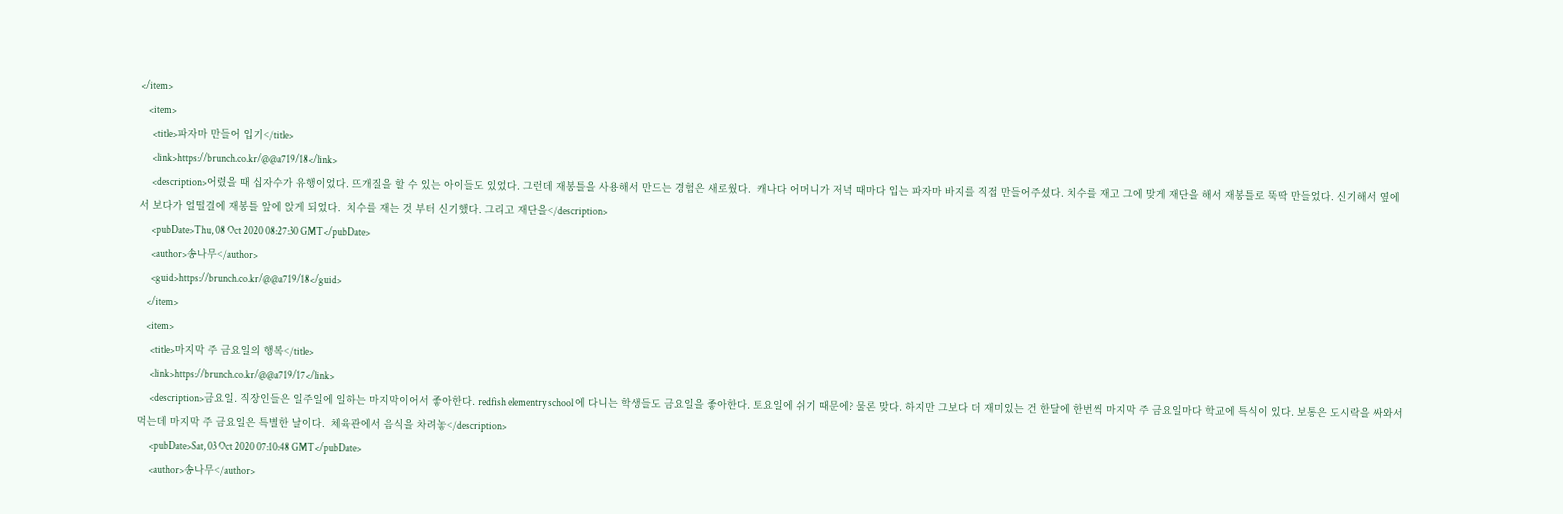</item>
    <item>
      <title>파자마 만들어 입기</title>
      <link>https://brunch.co.kr/@@a719/18</link>
      <description>어렸을 때 십자수가 유행이었다. 뜨개질을 할 수 있는 아이들도 있었다. 그런데 재봉틀을 사용해서 만드는 경험은 새로웠다.  캐나다 어머니가 저녁 때마다 입는 파자마 바지를 직접 만들어주셨다. 치수를 재고 그에 맞게 재단을 해서 재봉틀로 뚝딱 만들었다. 신기해서 옆에서 보다가 얼떨결에 재봉틀 앞에 앉게 되었다.  치수를 재는 것 부터 신기했다. 그리고 재단을</description>
      <pubDate>Thu, 08 Oct 2020 08:27:30 GMT</pubDate>
      <author>송나무</author>
      <guid>https://brunch.co.kr/@@a719/18</guid>
    </item>
    <item>
      <title>마지막 주 금요일의 행복</title>
      <link>https://brunch.co.kr/@@a719/17</link>
      <description>금요일. 직장인들은 일주일에 일하는 마지막이어서 좋아한다. redfish elementry school 에 다니는 학생들도 금요일을 좋아한다. 토요일에 쉬기 때문에? 물론 맞다. 하지만 그보다 더 재미있는 건 한달에 한번씩 마지막 주 금요일마다 학교에 특식이 있다. 보통은 도시락을 싸와서 먹는데 마지막 주 금요일은 특별한 날이다.  체육관에서 음식을 차려놓</description>
      <pubDate>Sat, 03 Oct 2020 07:10:48 GMT</pubDate>
      <author>송나무</author>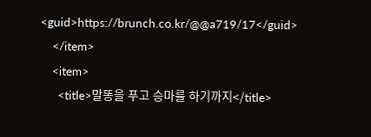<guid>https://brunch.co.kr/@@a719/17</guid>
    </item>
    <item>
      <title>말똥을 푸고 승마를 하기까지</title>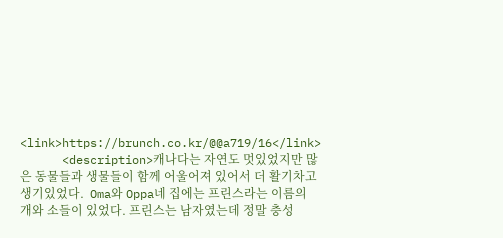<link>https://brunch.co.kr/@@a719/16</link>
      <description>캐나다는 자연도 멋있었지만 많은 동물들과 생물들이 함께 어울어져 있어서 더 활기차고 생기있었다.  Oma와 Oppa네 집에는 프린스라는 이름의 개와 소들이 있었다. 프린스는 남자였는데 정말 충성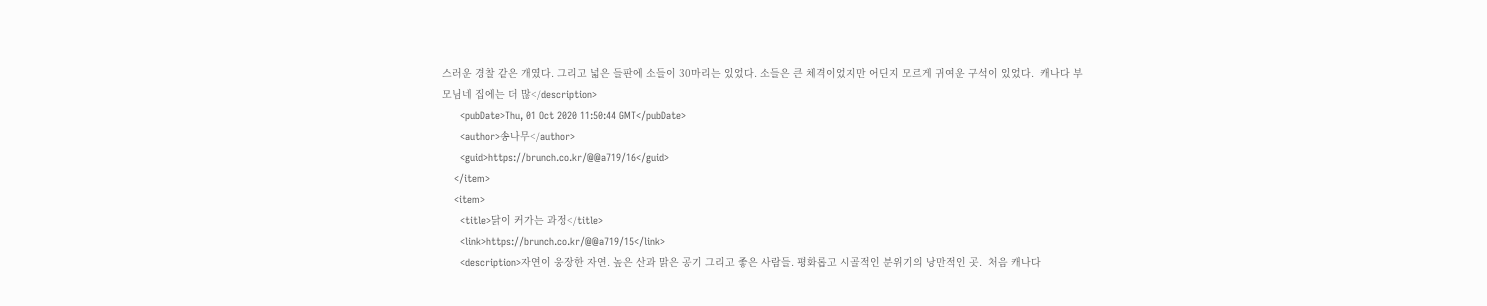스러운 경찰 같은 개였다. 그리고 넓은 들판에 소들이 30마리는 있었다. 소들은 큰 체격이었지만 어딘지 모르게 귀여운 구석이 있었다.  캐나다 부모님네 집에는 더 많</description>
      <pubDate>Thu, 01 Oct 2020 11:50:44 GMT</pubDate>
      <author>송나무</author>
      <guid>https://brunch.co.kr/@@a719/16</guid>
    </item>
    <item>
      <title>닭이 커가는 과정</title>
      <link>https://brunch.co.kr/@@a719/15</link>
      <description>자연이 웅장한 자연. 높은 산과 맑은 공기 그리고 좋은 사람들. 평화롭고 시골적인 분위기의 낭만적인 곳.  처음 캐나다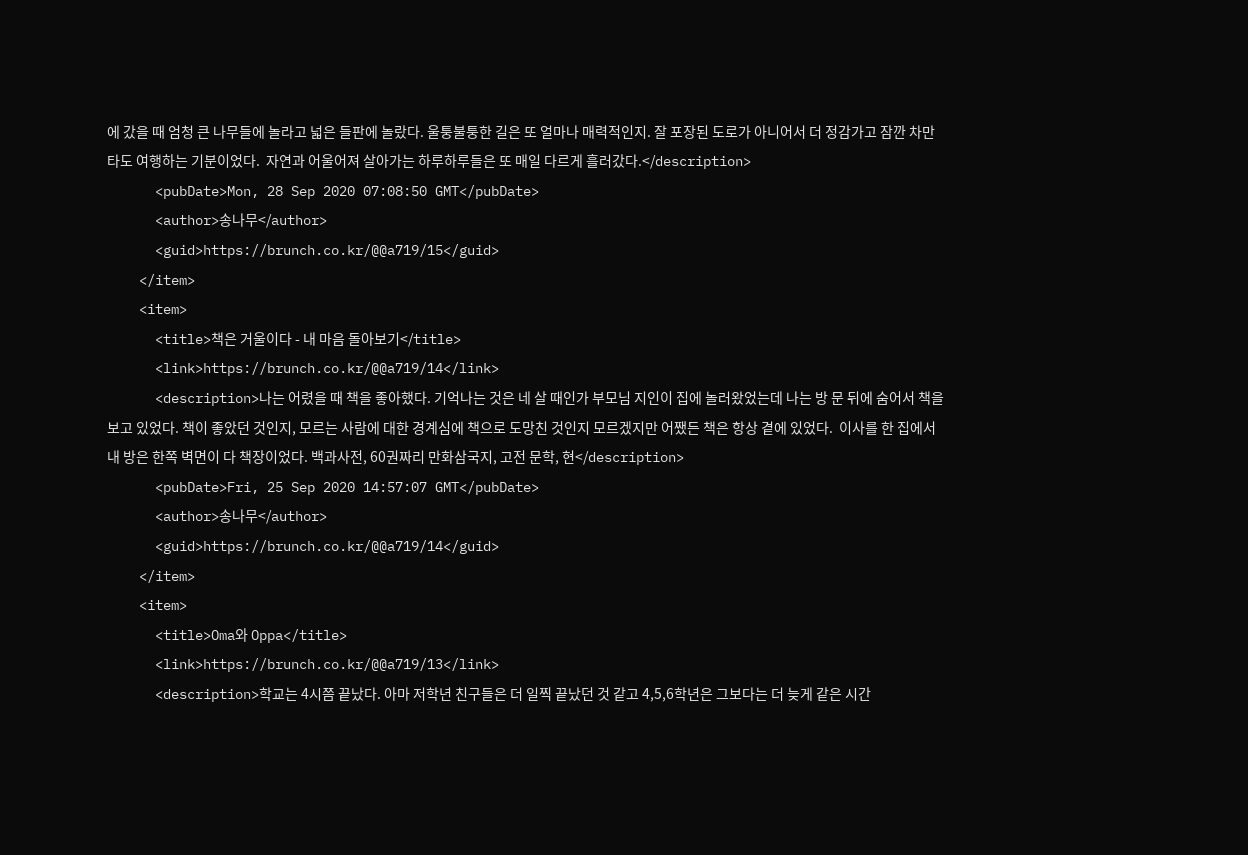에 갔을 때 엄청 큰 나무들에 놀라고 넓은 들판에 놀랐다. 울퉁불퉁한 길은 또 얼마나 매력적인지. 잘 포장된 도로가 아니어서 더 정감가고 잠깐 차만 타도 여행하는 기분이었다.  자연과 어울어져 살아가는 하루하루들은 또 매일 다르게 흘러갔다.</description>
      <pubDate>Mon, 28 Sep 2020 07:08:50 GMT</pubDate>
      <author>송나무</author>
      <guid>https://brunch.co.kr/@@a719/15</guid>
    </item>
    <item>
      <title>책은 거울이다 - 내 마음 돌아보기</title>
      <link>https://brunch.co.kr/@@a719/14</link>
      <description>나는 어렸을 때 책을 좋아했다. 기억나는 것은 네 살 때인가 부모님 지인이 집에 놀러왔었는데 나는 방 문 뒤에 숨어서 책을 보고 있었다. 책이 좋았던 것인지, 모르는 사람에 대한 경계심에 책으로 도망친 것인지 모르겠지만 어쨌든 책은 항상 곁에 있었다.  이사를 한 집에서 내 방은 한쪽 벽면이 다 책장이었다. 백과사전, 60권짜리 만화삼국지, 고전 문학, 현</description>
      <pubDate>Fri, 25 Sep 2020 14:57:07 GMT</pubDate>
      <author>송나무</author>
      <guid>https://brunch.co.kr/@@a719/14</guid>
    </item>
    <item>
      <title>Oma와 Oppa</title>
      <link>https://brunch.co.kr/@@a719/13</link>
      <description>학교는 4시쯤 끝났다. 아마 저학년 친구들은 더 일찍 끝났던 것 같고 4,5,6학년은 그보다는 더 늦게 같은 시간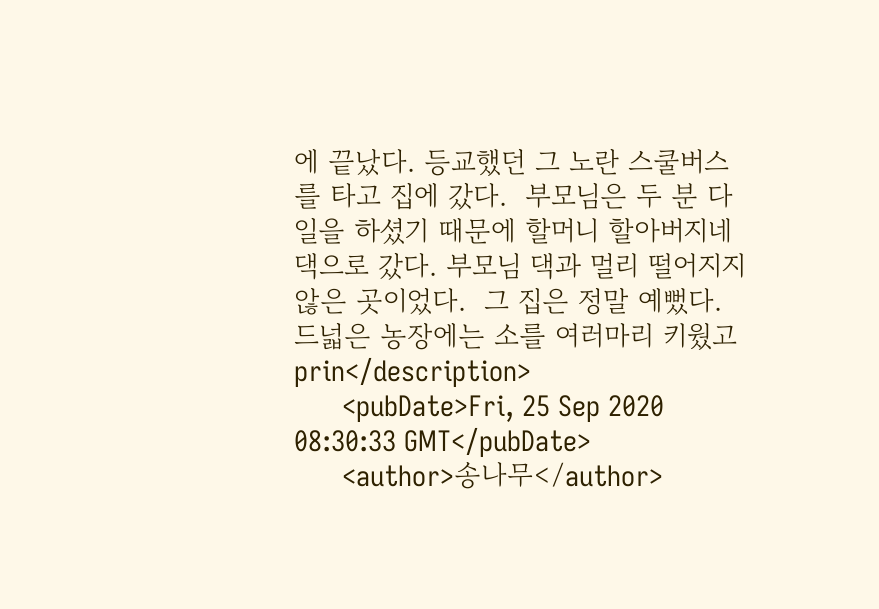에 끝났다. 등교했던 그 노란 스쿨버스를 타고 집에 갔다.  부모님은 두 분 다 일을 하셨기 때문에 할머니 할아버지네 댁으로 갔다. 부모님 댁과 멀리 떨어지지 않은 곳이었다.  그 집은 정말 예뻤다. 드넓은 농장에는 소를 여러마리 키웠고 prin</description>
      <pubDate>Fri, 25 Sep 2020 08:30:33 GMT</pubDate>
      <author>송나무</author>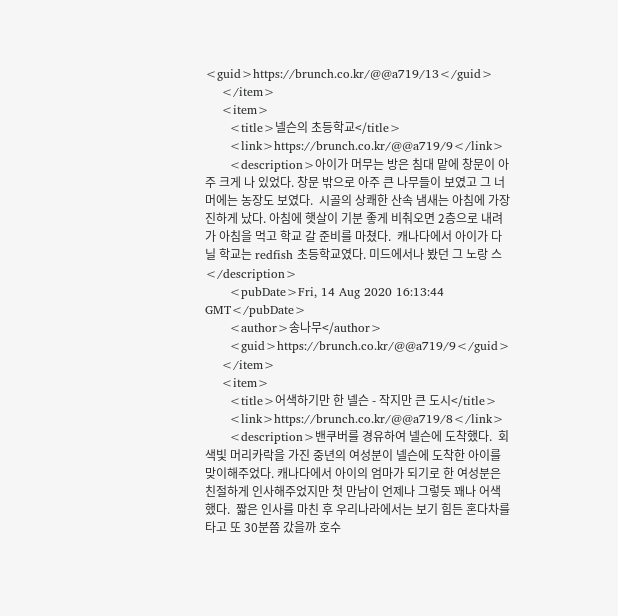<guid>https://brunch.co.kr/@@a719/13</guid>
    </item>
    <item>
      <title>넬슨의 초등학교</title>
      <link>https://brunch.co.kr/@@a719/9</link>
      <description>아이가 머무는 방은 침대 맡에 창문이 아주 크게 나 있었다. 창문 밖으로 아주 큰 나무들이 보였고 그 너머에는 농장도 보였다.  시골의 상쾌한 산속 냄새는 아침에 가장 진하게 났다. 아침에 햇살이 기분 좋게 비춰오면 2층으로 내려가 아침을 먹고 학교 갈 준비를 마쳤다.  캐나다에서 아이가 다닐 학교는 redfish 초등학교였다. 미드에서나 봤던 그 노랑 스</description>
      <pubDate>Fri, 14 Aug 2020 16:13:44 GMT</pubDate>
      <author>송나무</author>
      <guid>https://brunch.co.kr/@@a719/9</guid>
    </item>
    <item>
      <title>어색하기만 한 넬슨 - 작지만 큰 도시</title>
      <link>https://brunch.co.kr/@@a719/8</link>
      <description>밴쿠버를 경유하여 넬슨에 도착했다.  회색빛 머리카락을 가진 중년의 여성분이 넬슨에 도착한 아이를 맞이해주었다. 캐나다에서 아이의 엄마가 되기로 한 여성분은 친절하게 인사해주었지만 첫 만남이 언제나 그렇듯 꽤나 어색했다.  짧은 인사를 마친 후 우리나라에서는 보기 힘든 혼다차를 타고 또 30분쯤 갔을까 호수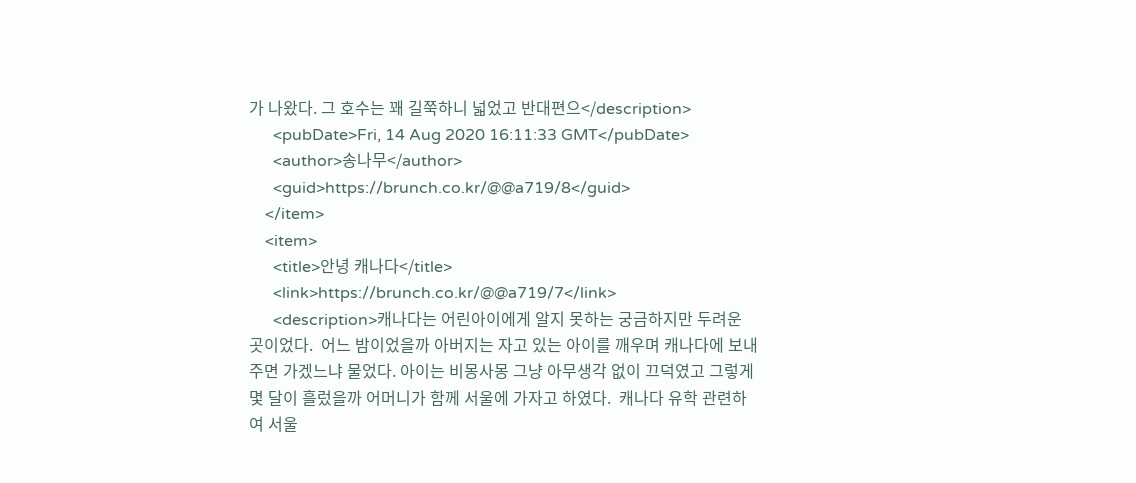가 나왔다. 그 호수는 꽤 길쭉하니 넓었고 반대편으</description>
      <pubDate>Fri, 14 Aug 2020 16:11:33 GMT</pubDate>
      <author>송나무</author>
      <guid>https://brunch.co.kr/@@a719/8</guid>
    </item>
    <item>
      <title>안녕 캐나다</title>
      <link>https://brunch.co.kr/@@a719/7</link>
      <description>캐나다는 어린아이에게 알지 못하는 궁금하지만 두려운 곳이었다.  어느 밤이었을까 아버지는 자고 있는 아이를 깨우며 캐나다에 보내주면 가겠느냐 물었다. 아이는 비몽사몽 그냥 아무생각 없이 끄덕였고 그렇게 몇 달이 흘렀을까 어머니가 함께 서울에 가자고 하였다.  캐나다 유학 관련하여 서울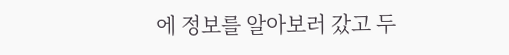에 정보를 알아보러 갔고 두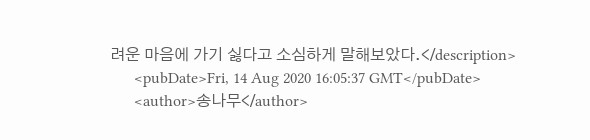려운 마음에 가기 싫다고 소심하게 말해보았다.</description>
      <pubDate>Fri, 14 Aug 2020 16:05:37 GMT</pubDate>
      <author>송나무</author>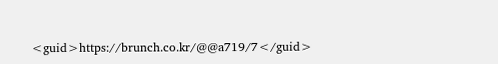<guid>https://brunch.co.kr/@@a719/7</guid>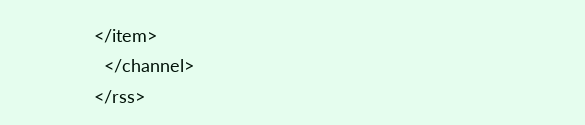</item>
  </channel>
</rss>